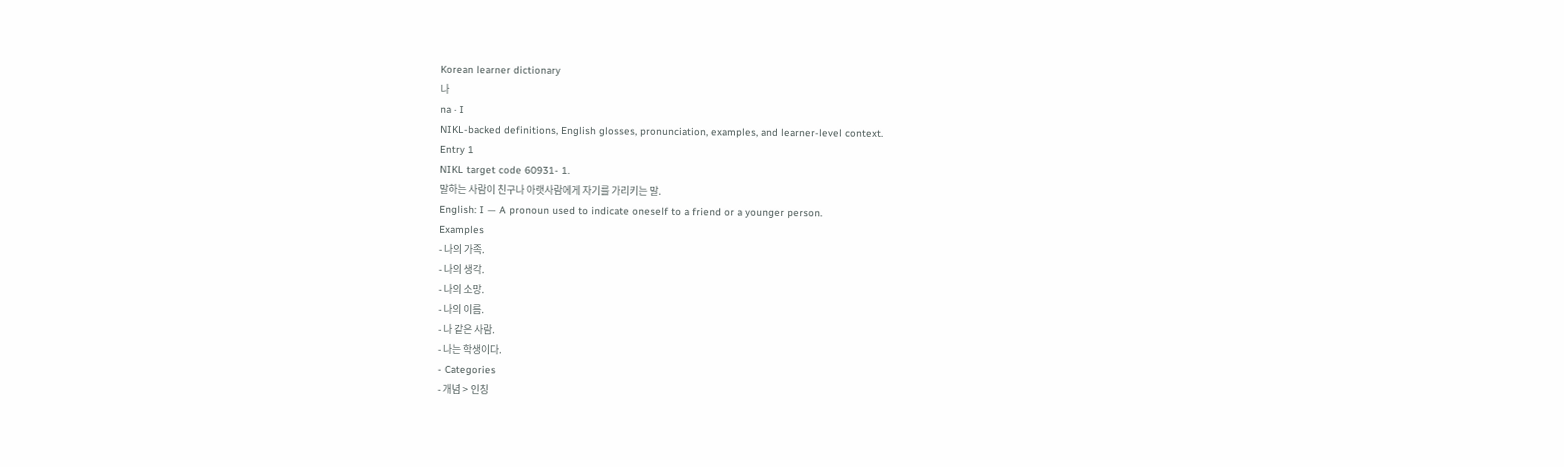Korean learner dictionary
나
na · I
NIKL-backed definitions, English glosses, pronunciation, examples, and learner-level context.
Entry 1
NIKL target code 60931- 1.
말하는 사람이 친구나 아랫사람에게 자기를 가리키는 말.
English: I — A pronoun used to indicate oneself to a friend or a younger person.
Examples
- 나의 가족.
- 나의 생각.
- 나의 소망.
- 나의 이름.
- 나 같은 사람.
- 나는 학생이다.
- Categories
- 개념 > 인칭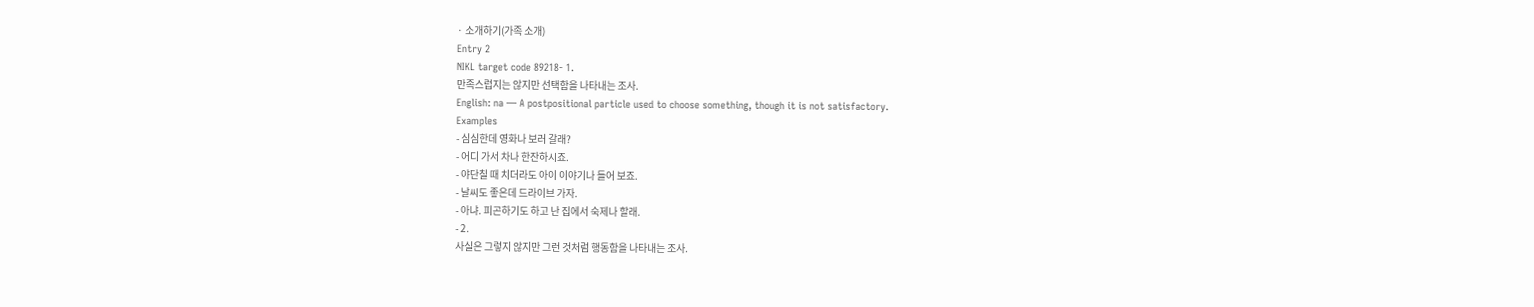· 소개하기(가족 소개)
Entry 2
NIKL target code 89218- 1.
만족스럽지는 않지만 선택함을 나타내는 조사.
English: na — A postpositional particle used to choose something, though it is not satisfactory.
Examples
- 심심한데 영화나 보러 갈래?
- 어디 가서 차나 한잔하시죠.
- 야단칠 때 치더라도 아이 이야기나 들어 보죠.
- 날씨도 좋은데 드라이브 가자.
- 아냐. 피곤하기도 하고 난 집에서 숙제나 할래.
- 2.
사실은 그렇지 않지만 그런 것처럼 행동함을 나타내는 조사.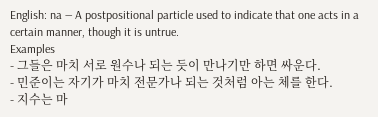English: na — A postpositional particle used to indicate that one acts in a certain manner, though it is untrue.
Examples
- 그들은 마치 서로 원수나 되는 듯이 만나기만 하면 싸운다.
- 민준이는 자기가 마치 전문가나 되는 것처럼 아는 체를 한다.
- 지수는 마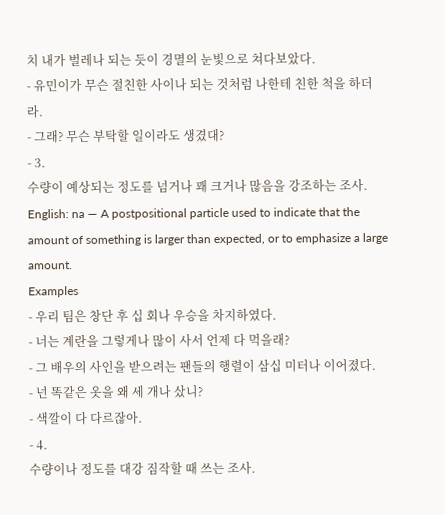치 내가 벌레나 되는 듯이 경멸의 눈빛으로 쳐다보았다.
- 유민이가 무슨 절친한 사이나 되는 것처럼 나한테 친한 척을 하더라.
- 그래? 무슨 부탁할 일이라도 생겼대?
- 3.
수량이 예상되는 정도를 넘거나 꽤 크거나 많음을 강조하는 조사.
English: na — A postpositional particle used to indicate that the amount of something is larger than expected, or to emphasize a large amount.
Examples
- 우리 팀은 창단 후 십 회나 우승을 차지하였다.
- 너는 계란을 그렇게나 많이 사서 언제 다 먹을래?
- 그 배우의 사인을 받으려는 팬들의 행렬이 삼십 미터나 이어졌다.
- 넌 똑같은 옷을 왜 세 개나 샀니?
- 색깔이 다 다르잖아.
- 4.
수량이나 정도를 대강 짐작할 때 쓰는 조사.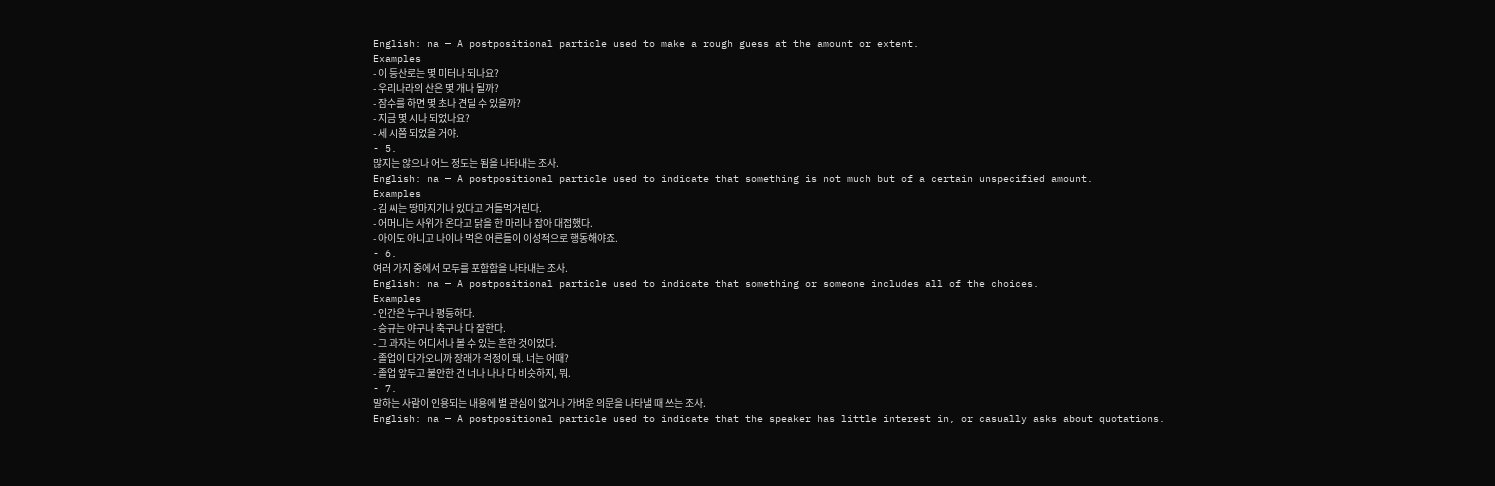English: na — A postpositional particle used to make a rough guess at the amount or extent.
Examples
- 이 등산로는 몇 미터나 되나요?
- 우리나라의 산은 몇 개나 될까?
- 잠수를 하면 몇 초나 견딜 수 있을까?
- 지금 몇 시나 되었나요?
- 세 시쯤 되었을 거야.
- 5.
많지는 않으나 어느 정도는 됨을 나타내는 조사.
English: na — A postpositional particle used to indicate that something is not much but of a certain unspecified amount.
Examples
- 김 씨는 땅마지기나 있다고 거들먹거린다.
- 어머니는 사위가 온다고 닭을 한 마리나 잡아 대접했다.
- 아이도 아니고 나이나 먹은 어른들이 이성적으로 행동해야죠.
- 6.
여러 가지 중에서 모두를 포함함을 나타내는 조사.
English: na — A postpositional particle used to indicate that something or someone includes all of the choices.
Examples
- 인간은 누구나 평등하다.
- 승규는 야구나 축구나 다 잘한다.
- 그 과자는 어디서나 볼 수 있는 흔한 것이었다.
- 졸업이 다가오니까 장래가 걱정이 돼. 너는 어때?
- 졸업 앞두고 불안한 건 너나 나나 다 비슷하지, 뭐.
- 7.
말하는 사람이 인용되는 내용에 별 관심이 없거나 가벼운 의문을 나타낼 때 쓰는 조사.
English: na — A postpositional particle used to indicate that the speaker has little interest in, or casually asks about quotations.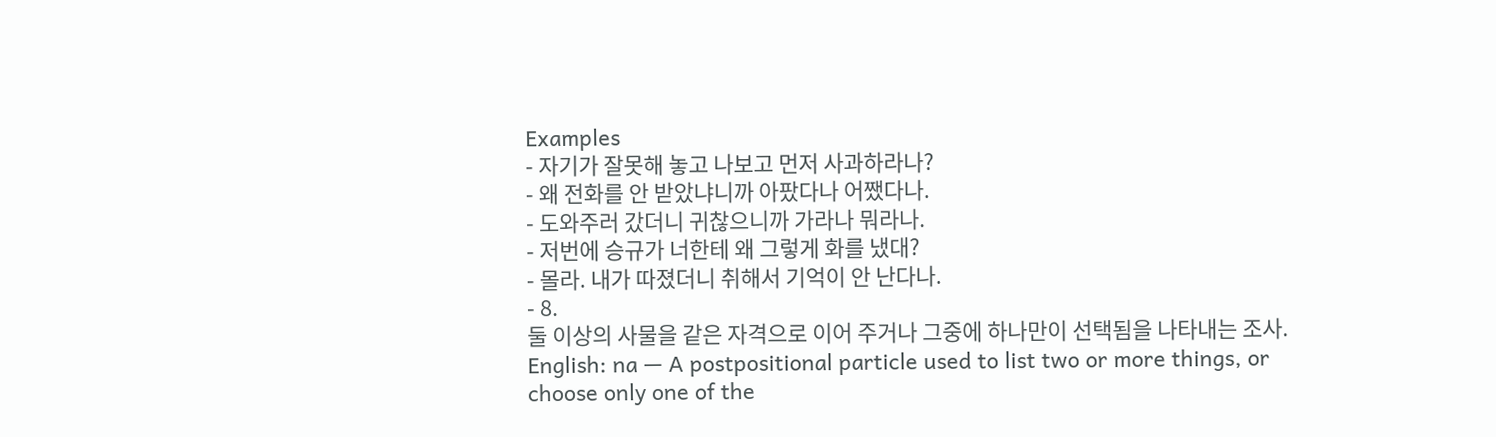Examples
- 자기가 잘못해 놓고 나보고 먼저 사과하라나?
- 왜 전화를 안 받았냐니까 아팠다나 어쨌다나.
- 도와주러 갔더니 귀찮으니까 가라나 뭐라나.
- 저번에 승규가 너한테 왜 그렇게 화를 냈대?
- 몰라. 내가 따졌더니 취해서 기억이 안 난다나.
- 8.
둘 이상의 사물을 같은 자격으로 이어 주거나 그중에 하나만이 선택됨을 나타내는 조사.
English: na — A postpositional particle used to list two or more things, or choose only one of the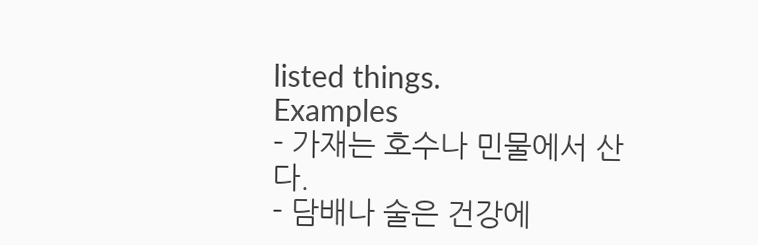listed things.
Examples
- 가재는 호수나 민물에서 산다.
- 담배나 술은 건강에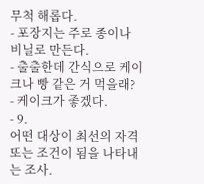무척 해롭다.
- 포장지는 주로 종이나 비닐로 만든다.
- 출출한데 간식으로 케이크나 빵 같은 거 먹을래?
- 케이크가 좋겠다.
- 9.
어떤 대상이 최선의 자격 또는 조건이 됨을 나타내는 조사.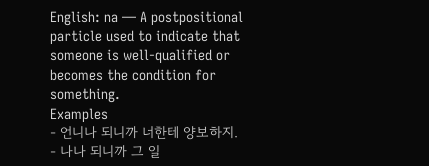English: na — A postpositional particle used to indicate that someone is well-qualified or becomes the condition for something.
Examples
- 언니나 되니까 너한테 양보하지.
- 나나 되니까 그 일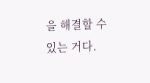을 해결할 수 있는 거다.